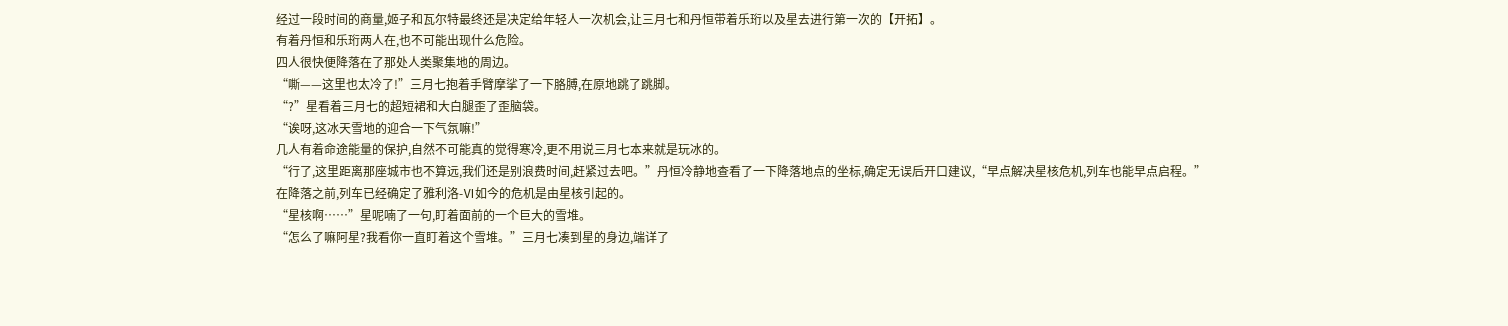经过一段时间的商量,姬子和瓦尔特最终还是决定给年轻人一次机会,让三月七和丹恒带着乐珩以及星去进行第一次的【开拓】。
有着丹恒和乐珩两人在,也不可能出现什么危险。
四人很快便降落在了那处人类聚集地的周边。
“嘶——这里也太冷了!”三月七抱着手臂摩挲了一下胳膊,在原地跳了跳脚。
“?”星看着三月七的超短裙和大白腿歪了歪脑袋。
“诶呀,这冰天雪地的迎合一下气氛嘛!”
几人有着命途能量的保护,自然不可能真的觉得寒冷,更不用说三月七本来就是玩冰的。
“行了,这里距离那座城市也不算远,我们还是别浪费时间,赶紧过去吧。”丹恒冷静地查看了一下降落地点的坐标,确定无误后开口建议,“早点解决星核危机,列车也能早点启程。”
在降落之前,列车已经确定了雅利洛-Ⅵ如今的危机是由星核引起的。
“星核啊……”星呢喃了一句,盯着面前的一个巨大的雪堆。
“怎么了嘛阿星?我看你一直盯着这个雪堆。”三月七凑到星的身边,端详了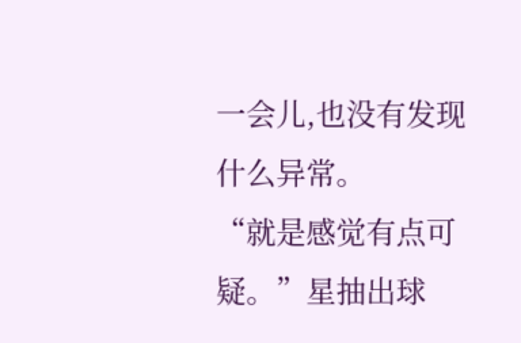一会儿,也没有发现什么异常。
“就是感觉有点可疑。”星抽出球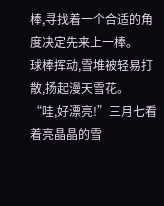棒,寻找着一个合适的角度决定先来上一棒。
球棒挥动,雪堆被轻易打散,扬起漫天雪花。
“哇,好漂亮!”三月七看着亮晶晶的雪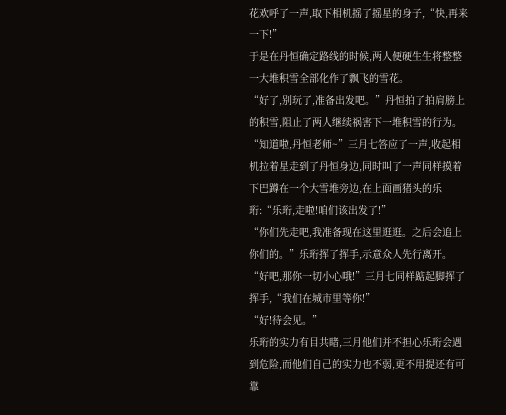花欢呼了一声,取下相机摇了摇星的身子,“快,再来一下!”
于是在丹恒确定路线的时候,两人便硬生生将整整一大堆积雪全部化作了飘飞的雪花。
“好了,别玩了,准备出发吧。”丹恒拍了拍肩膀上的积雪,阻止了两人继续祸害下一堆积雪的行为。
“知道啦,丹恒老师~”三月七答应了一声,收起相机拉着星走到了丹恒身边,同时叫了一声同样摸着下巴蹲在一个大雪堆旁边,在上面画猪头的乐珩:“乐珩,走啦!咱们该出发了!”
“你们先走吧,我准备现在这里逛逛。之后会追上你们的。”乐珩挥了挥手,示意众人先行离开。
“好吧,那你一切小心哦!”三月七同样踮起脚挥了挥手,“我们在城市里等你!”
“好!待会见。”
乐珩的实力有目共睹,三月他们并不担心乐珩会遇到危险,而他们自己的实力也不弱,更不用提还有可靠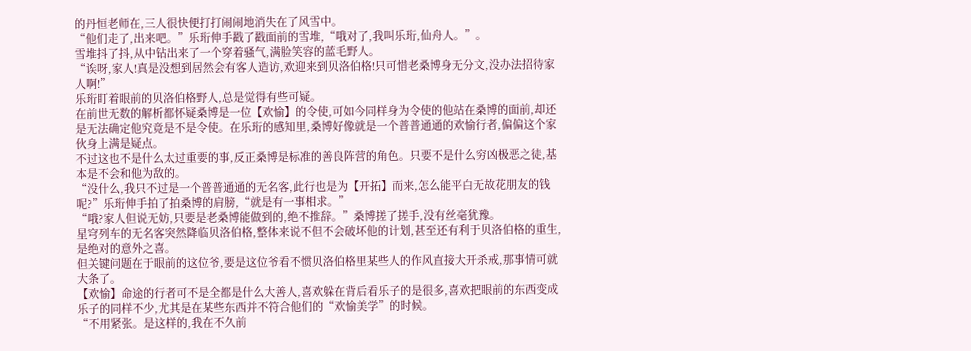的丹恒老师在,三人很快便打打闹闹地消失在了风雪中。
“他们走了,出来吧。”乐珩伸手戳了戳面前的雪堆,“哦对了,我叫乐珩,仙舟人。”。
雪堆抖了抖,从中钻出来了一个穿着骚气,满脸笑容的蓝毛野人。
“诶呀,家人!真是没想到居然会有客人造访,欢迎来到贝洛伯格!只可惜老桑博身无分文,没办法招待家人啊!”
乐珩盯着眼前的贝洛伯格野人,总是觉得有些可疑。
在前世无数的解析都怀疑桑博是一位【欢愉】的令使,可如今同样身为令使的他站在桑博的面前,却还是无法确定他究竟是不是令使。在乐珩的感知里,桑博好像就是一个普普通通的欢愉行者,偏偏这个家伙身上满是疑点。
不过这也不是什么太过重要的事,反正桑博是标准的善良阵营的角色。只要不是什么穷凶极恶之徒,基本是不会和他为敌的。
“没什么,我只不过是一个普普通通的无名客,此行也是为【开拓】而来,怎么能平白无故花朋友的钱呢?”乐珩伸手拍了拍桑博的肩膀,“就是有一事相求。”
“哦?家人但说无妨,只要是老桑博能做到的,绝不推辞。”桑博搓了搓手,没有丝毫犹豫。
星穹列车的无名客突然降临贝洛伯格,整体来说不但不会破坏他的计划,甚至还有利于贝洛伯格的重生,是绝对的意外之喜。
但关键问题在于眼前的这位爷,要是这位爷看不惯贝洛伯格里某些人的作风直接大开杀戒,那事情可就大条了。
【欢愉】命途的行者可不是全都是什么大善人,喜欢躲在背后看乐子的是很多,喜欢把眼前的东西变成乐子的同样不少,尤其是在某些东西并不符合他们的“欢愉美学”的时候。
“不用紧张。是这样的,我在不久前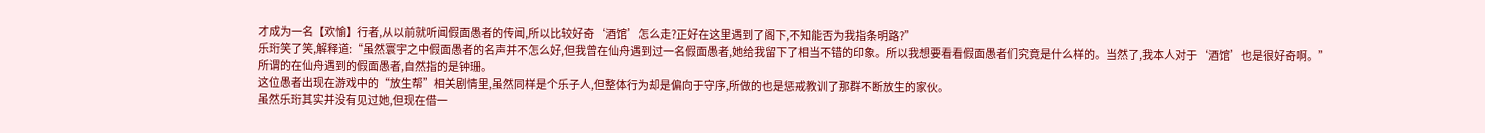才成为一名【欢愉】行者,从以前就听闻假面愚者的传闻,所以比较好奇‘酒馆’怎么走?正好在这里遇到了阁下,不知能否为我指条明路?”
乐珩笑了笑,解释道:“虽然寰宇之中假面愚者的名声并不怎么好,但我曾在仙舟遇到过一名假面愚者,她给我留下了相当不错的印象。所以我想要看看假面愚者们究竟是什么样的。当然了,我本人对于‘酒馆’也是很好奇啊。”
所谓的在仙舟遇到的假面愚者,自然指的是钟珊。
这位愚者出现在游戏中的“放生帮”相关剧情里,虽然同样是个乐子人,但整体行为却是偏向于守序,所做的也是惩戒教训了那群不断放生的家伙。
虽然乐珩其实并没有见过她,但现在借一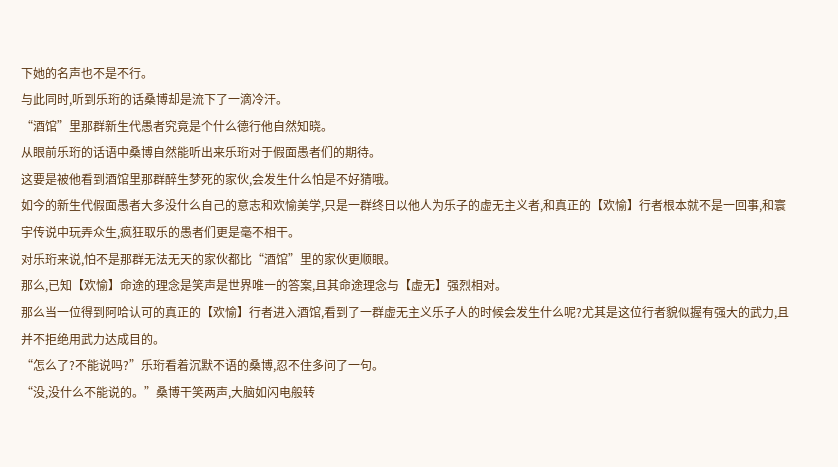下她的名声也不是不行。
与此同时,听到乐珩的话桑博却是流下了一滴冷汗。
“酒馆”里那群新生代愚者究竟是个什么德行他自然知晓。
从眼前乐珩的话语中桑博自然能听出来乐珩对于假面愚者们的期待。
这要是被他看到酒馆里那群醉生梦死的家伙,会发生什么怕是不好猜哦。
如今的新生代假面愚者大多没什么自己的意志和欢愉美学,只是一群终日以他人为乐子的虚无主义者,和真正的【欢愉】行者根本就不是一回事,和寰宇传说中玩弄众生,疯狂取乐的愚者们更是毫不相干。
对乐珩来说,怕不是那群无法无天的家伙都比“酒馆”里的家伙更顺眼。
那么,已知【欢愉】命途的理念是笑声是世界唯一的答案,且其命途理念与【虚无】强烈相对。
那么当一位得到阿哈认可的真正的【欢愉】行者进入酒馆,看到了一群虚无主义乐子人的时候会发生什么呢?尤其是这位行者貌似握有强大的武力,且并不拒绝用武力达成目的。
“怎么了?不能说吗?”乐珩看着沉默不语的桑博,忍不住多问了一句。
“没,没什么不能说的。”桑博干笑两声,大脑如闪电般转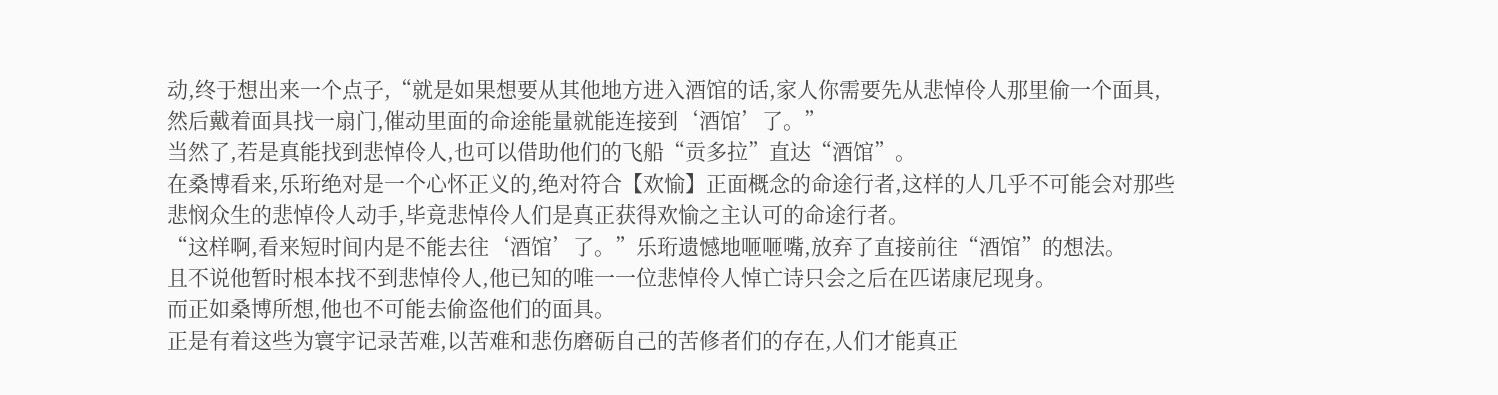动,终于想出来一个点子,“就是如果想要从其他地方进入酒馆的话,家人你需要先从悲悼伶人那里偷一个面具,然后戴着面具找一扇门,催动里面的命途能量就能连接到‘酒馆’了。”
当然了,若是真能找到悲悼伶人,也可以借助他们的飞船“贡多拉”直达“酒馆”。
在桑博看来,乐珩绝对是一个心怀正义的,绝对符合【欢愉】正面概念的命途行者,这样的人几乎不可能会对那些悲悯众生的悲悼伶人动手,毕竟悲悼伶人们是真正获得欢愉之主认可的命途行者。
“这样啊,看来短时间内是不能去往‘酒馆’了。”乐珩遗憾地咂咂嘴,放弃了直接前往“酒馆”的想法。
且不说他暂时根本找不到悲悼伶人,他已知的唯一一位悲悼伶人悼亡诗只会之后在匹诺康尼现身。
而正如桑博所想,他也不可能去偷盗他们的面具。
正是有着这些为寰宇记录苦难,以苦难和悲伤磨砺自己的苦修者们的存在,人们才能真正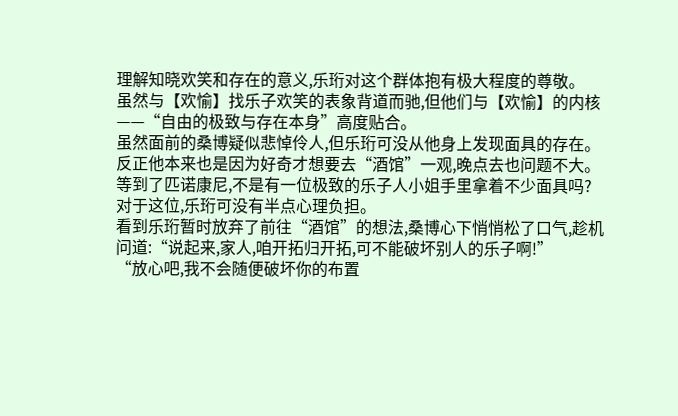理解知晓欢笑和存在的意义,乐珩对这个群体抱有极大程度的尊敬。
虽然与【欢愉】找乐子欢笑的表象背道而驰,但他们与【欢愉】的内核——“自由的极致与存在本身”高度贴合。
虽然面前的桑博疑似悲悼伶人,但乐珩可没从他身上发现面具的存在。
反正他本来也是因为好奇才想要去“酒馆”一观,晚点去也问题不大。
等到了匹诺康尼,不是有一位极致的乐子人小姐手里拿着不少面具吗?对于这位,乐珩可没有半点心理负担。
看到乐珩暂时放弃了前往“酒馆”的想法,桑博心下悄悄松了口气,趁机问道:“说起来,家人,咱开拓归开拓,可不能破坏别人的乐子啊!”
“放心吧,我不会随便破坏你的布置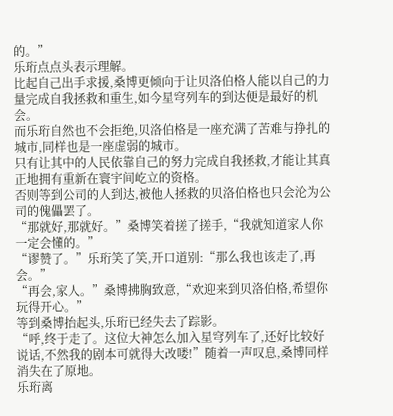的。”
乐珩点点头表示理解。
比起自己出手求援,桑博更倾向于让贝洛伯格人能以自己的力量完成自我拯救和重生,如今星穹列车的到达便是最好的机会。
而乐珩自然也不会拒绝,贝洛伯格是一座充满了苦难与挣扎的城市,同样也是一座虚弱的城市。
只有让其中的人民依靠自己的努力完成自我拯救,才能让其真正地拥有重新在寰宇间屹立的资格。
否则等到公司的人到达,被他人拯救的贝洛伯格也只会沦为公司的傀儡罢了。
“那就好,那就好。”桑博笑着搓了搓手,“我就知道家人你一定会懂的。”
“谬赞了。”乐珩笑了笑,开口道别:“那么我也该走了,再会。”
“再会,家人。”桑博拂胸致意,“欢迎来到贝洛伯格,希望你玩得开心。”
等到桑博抬起头,乐珩已经失去了踪影。
“呼,终于走了。这位大神怎么加入星穹列车了,还好比较好说话,不然我的剧本可就得大改喽!”随着一声叹息,桑博同样消失在了原地。
乐珩离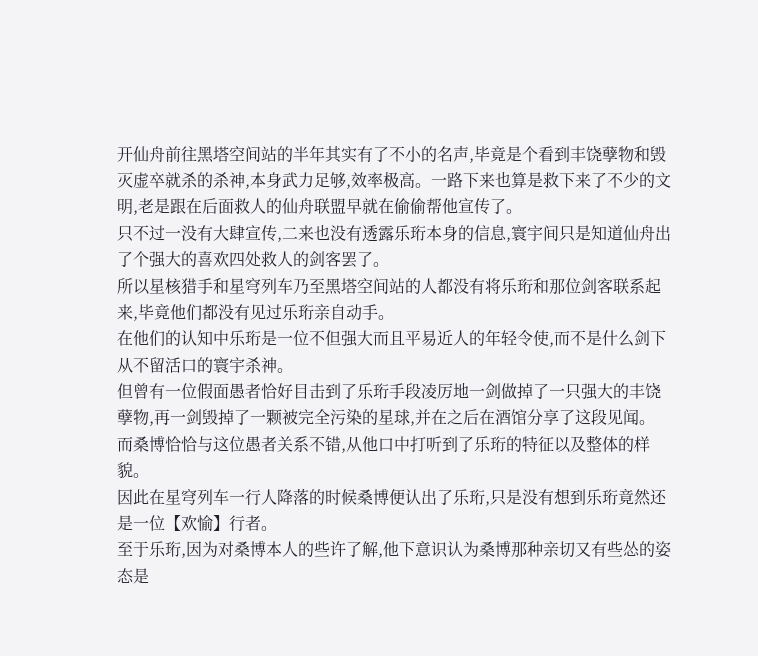开仙舟前往黑塔空间站的半年其实有了不小的名声,毕竟是个看到丰饶孽物和毁灭虚卒就杀的杀神,本身武力足够,效率极高。一路下来也算是救下来了不少的文明,老是跟在后面救人的仙舟联盟早就在偷偷帮他宣传了。
只不过一没有大肆宣传,二来也没有透露乐珩本身的信息,寰宇间只是知道仙舟出了个强大的喜欢四处救人的剑客罢了。
所以星核猎手和星穹列车乃至黑塔空间站的人都没有将乐珩和那位剑客联系起来,毕竟他们都没有见过乐珩亲自动手。
在他们的认知中乐珩是一位不但强大而且平易近人的年轻令使,而不是什么剑下从不留活口的寰宇杀神。
但曾有一位假面愚者恰好目击到了乐珩手段凌厉地一剑做掉了一只强大的丰饶孽物,再一剑毁掉了一颗被完全污染的星球,并在之后在酒馆分享了这段见闻。
而桑博恰恰与这位愚者关系不错,从他口中打听到了乐珩的特征以及整体的样貌。
因此在星穹列车一行人降落的时候桑博便认出了乐珩,只是没有想到乐珩竟然还是一位【欢愉】行者。
至于乐珩,因为对桑博本人的些许了解,他下意识认为桑博那种亲切又有些怂的姿态是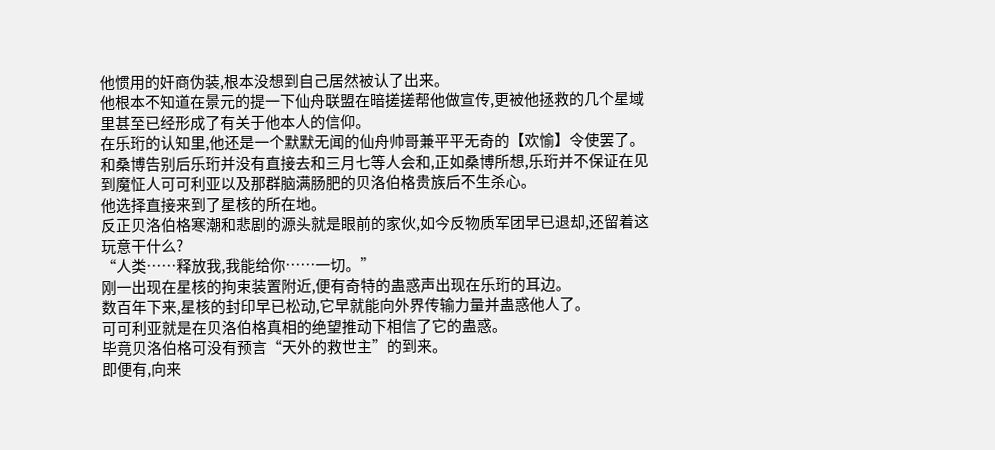他惯用的奸商伪装,根本没想到自己居然被认了出来。
他根本不知道在景元的提一下仙舟联盟在暗搓搓帮他做宣传,更被他拯救的几个星域里甚至已经形成了有关于他本人的信仰。
在乐珩的认知里,他还是一个默默无闻的仙舟帅哥兼平平无奇的【欢愉】令使罢了。
和桑博告别后乐珩并没有直接去和三月七等人会和,正如桑博所想,乐珩并不保证在见到魔怔人可可利亚以及那群脑满肠肥的贝洛伯格贵族后不生杀心。
他选择直接来到了星核的所在地。
反正贝洛伯格寒潮和悲剧的源头就是眼前的家伙,如今反物质军团早已退却,还留着这玩意干什么?
“人类……释放我,我能给你……一切。”
刚一出现在星核的拘束装置附近,便有奇特的蛊惑声出现在乐珩的耳边。
数百年下来,星核的封印早已松动,它早就能向外界传输力量并蛊惑他人了。
可可利亚就是在贝洛伯格真相的绝望推动下相信了它的蛊惑。
毕竟贝洛伯格可没有预言“天外的救世主”的到来。
即便有,向来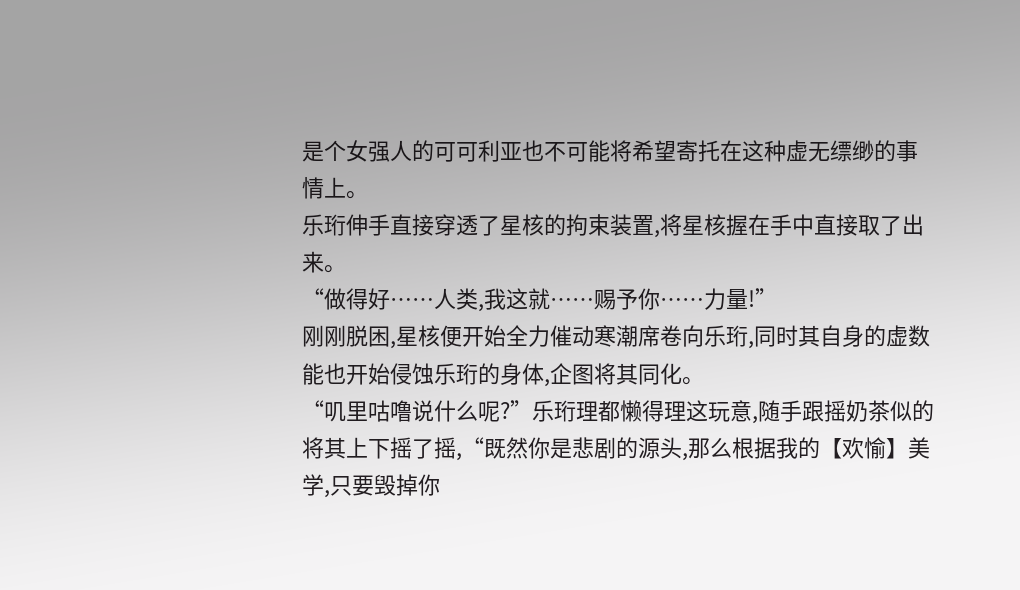是个女强人的可可利亚也不可能将希望寄托在这种虚无缥缈的事情上。
乐珩伸手直接穿透了星核的拘束装置,将星核握在手中直接取了出来。
“做得好……人类,我这就……赐予你……力量!”
刚刚脱困,星核便开始全力催动寒潮席卷向乐珩,同时其自身的虚数能也开始侵蚀乐珩的身体,企图将其同化。
“叽里咕噜说什么呢?”乐珩理都懒得理这玩意,随手跟摇奶茶似的将其上下摇了摇,“既然你是悲剧的源头,那么根据我的【欢愉】美学,只要毁掉你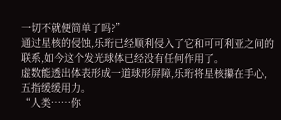一切不就便简单了吗?”
通过星核的侵蚀,乐珩已经顺利侵入了它和可可利亚之间的联系,如今这个发光球体已经没有任何作用了。
虚数能透出体表形成一道球形屏障,乐珩将星核攥在手心,五指缓缓用力。
“人类……你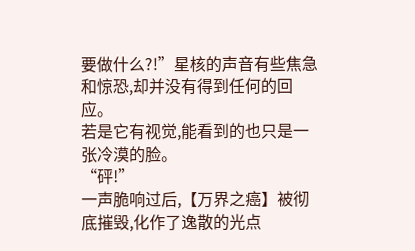要做什么?!”星核的声音有些焦急和惊恐,却并没有得到任何的回应。
若是它有视觉,能看到的也只是一张冷漠的脸。
“砰!”
一声脆响过后,【万界之癌】被彻底摧毁,化作了逸散的光点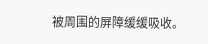被周围的屏障缓缓吸收。